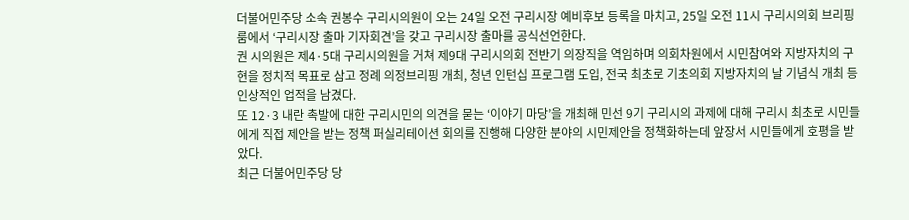더불어민주당 소속 권봉수 구리시의원이 오는 24일 오전 구리시장 예비후보 등록을 마치고, 25일 오전 11시 구리시의회 브리핑룸에서 ‘구리시장 출마 기자회견’을 갖고 구리시장 출마를 공식선언한다.
권 시의원은 제4·5대 구리시의원을 거쳐 제9대 구리시의회 전반기 의장직을 역임하며 의회차원에서 시민참여와 지방자치의 구현을 정치적 목표로 삼고 정례 의정브리핑 개최, 청년 인턴십 프로그램 도입, 전국 최초로 기초의회 지방자치의 날 기념식 개최 등 인상적인 업적을 남겼다.
또 12·3 내란 촉발에 대한 구리시민의 의견을 묻는 ‘이야기 마당’을 개최해 민선 9기 구리시의 과제에 대해 구리시 최초로 시민들에게 직접 제안을 받는 정책 퍼실리테이션 회의를 진행해 다양한 분야의 시민제안을 정책화하는데 앞장서 시민들에게 호평을 받았다.
최근 더불어민주당 당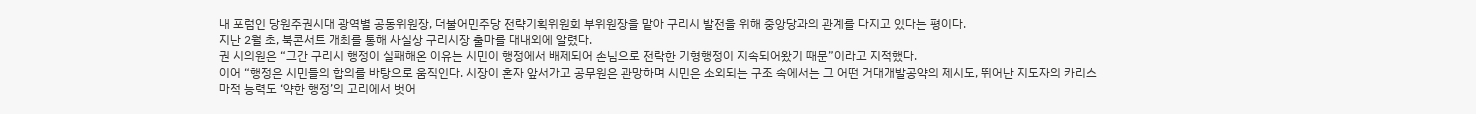내 포럼인 당원주권시대 광역별 공동위원장, 더불어민주당 전략기획위원회 부위원장을 맡아 구리시 발전을 위해 중앙당과의 관계를 다지고 있다는 평이다.
지난 2월 초, 북콘서트 개최를 통해 사실상 구리시장 출마를 대내외에 알렸다.
권 시의원은 “그간 구리시 행정이 실패해온 이유는 시민이 행정에서 배제되어 손님으로 전락한 기형행정이 지속되어왔기 때문”이라고 지적했다.
이어 “행정은 시민들의 합의를 바탕으로 움직인다. 시장이 혼자 앞서가고 공무원은 관망하며 시민은 소외되는 구조 속에서는 그 어떤 거대개발공약의 제시도, 뛰어난 지도자의 카리스마적 능력도 ‘약한 행정’의 고리에서 벗어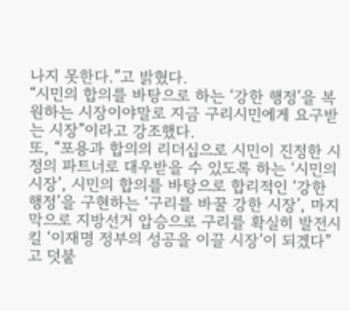나지 못한다.”고 밝혔다.
“시민의 합의를 바탕으로 하는 ‘강한 행정’을 복원하는 시장이야말로 지금 구리시민에게 요구받는 시장”이라고 강조했다.
또, “포용과 합의의 리더십으로 시민이 진정한 시정의 파트너로 대우받을 수 있도록 하는 ‘시민의 시장’, 시민의 합의를 바탕으로 합리적인 ‘강한 행정’을 구현하는 ‘구리를 바꿀 강한 시장’, 마지막으로 지방선거 압승으로 구리를 확실히 발전시킬 ‘이재명 정부의 성공을 이끌 시장’이 되겠다”고 덧붙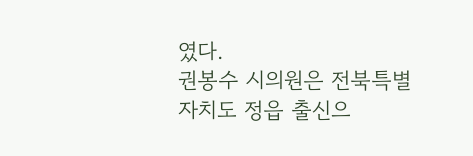였다.
권봉수 시의원은 전북특별자치도 정읍 출신으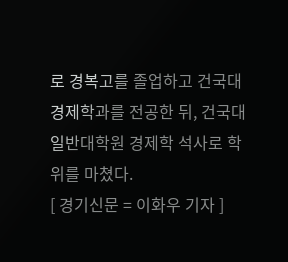로 경복고를 졸업하고 건국대 경제학과를 전공한 뒤, 건국대 일반대학원 경제학 석사로 학위를 마쳤다.
[ 경기신문 = 이화우 기자 ]